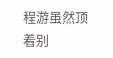程游虽然顶着别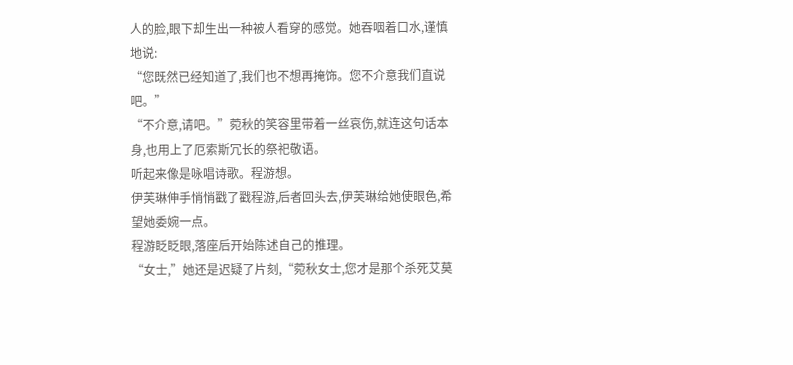人的脸,眼下却生出一种被人看穿的感觉。她吞咽着口水,谨慎地说:
“您既然已经知道了,我们也不想再掩饰。您不介意我们直说吧。”
“不介意,请吧。”菀秋的笑容里带着一丝哀伤,就连这句话本身,也用上了厄索斯冗长的祭祀敬语。
听起来像是咏唱诗歌。程游想。
伊芙琳伸手悄悄戳了戳程游,后者回头去,伊芙琳给她使眼色,希望她委婉一点。
程游眨眨眼,落座后开始陈述自己的推理。
“女士,”她还是迟疑了片刻,“菀秋女士,您才是那个杀死艾莫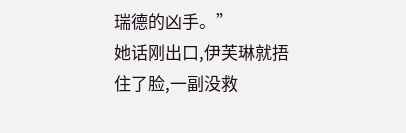瑞德的凶手。”
她话刚出口,伊芙琳就捂住了脸,一副没救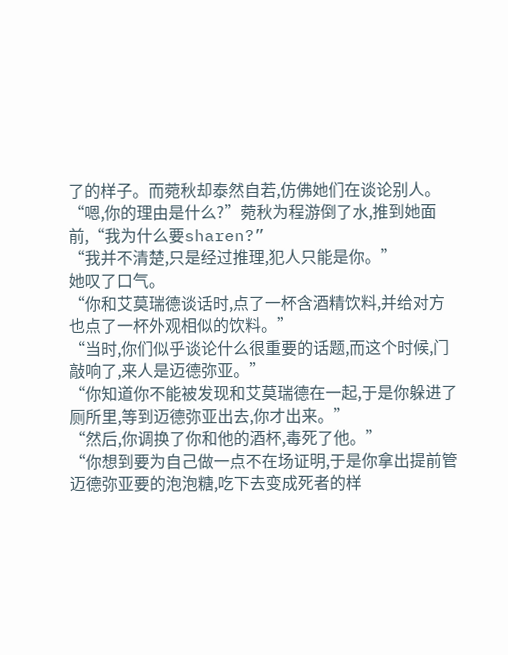了的样子。而菀秋却泰然自若,仿佛她们在谈论别人。
“嗯,你的理由是什么?”菀秋为程游倒了水,推到她面前,“我为什么要sharen?”
“我并不清楚,只是经过推理,犯人只能是你。”
她叹了口气。
“你和艾莫瑞德谈话时,点了一杯含酒精饮料,并给对方也点了一杯外观相似的饮料。”
“当时,你们似乎谈论什么很重要的话题,而这个时候,门敲响了,来人是迈德弥亚。”
“你知道你不能被发现和艾莫瑞德在一起,于是你躲进了厕所里,等到迈德弥亚出去,你才出来。”
“然后,你调换了你和他的酒杯,毒死了他。”
“你想到要为自己做一点不在场证明,于是你拿出提前管迈德弥亚要的泡泡糖,吃下去变成死者的样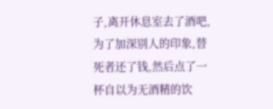子,离开休息室去了酒吧,为了加深别人的印象,替死者还了钱,然后点了一杯自以为无酒精的饮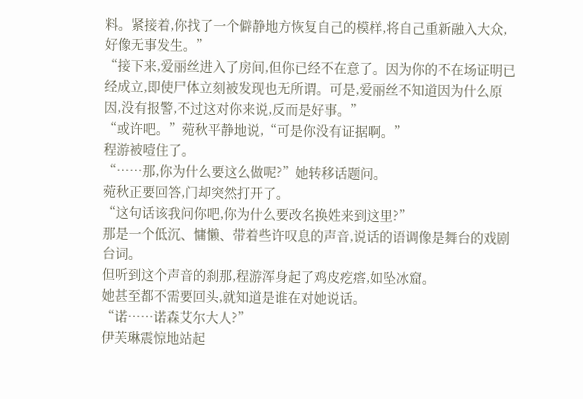料。紧接着,你找了一个僻静地方恢复自己的模样,将自己重新融入大众,好像无事发生。”
“接下来,爱丽丝进入了房间,但你已经不在意了。因为你的不在场证明已经成立,即使尸体立刻被发现也无所谓。可是,爱丽丝不知道因为什么原因,没有报警,不过这对你来说,反而是好事。”
“或许吧。”菀秋平静地说,“可是你没有证据啊。”
程游被噎住了。
“……那,你为什么要这么做呢?”她转移话题问。
菀秋正要回答,门却突然打开了。
“这句话该我问你吧,你为什么要改名换姓来到这里?”
那是一个低沉、慵懒、带着些许叹息的声音,说话的语调像是舞台的戏剧台词。
但听到这个声音的刹那,程游浑身起了鸡皮疙瘩,如坠冰窟。
她甚至都不需要回头,就知道是谁在对她说话。
“诺……诺森艾尔大人?”
伊芙琳震惊地站起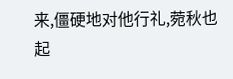来,僵硬地对他行礼,菀秋也起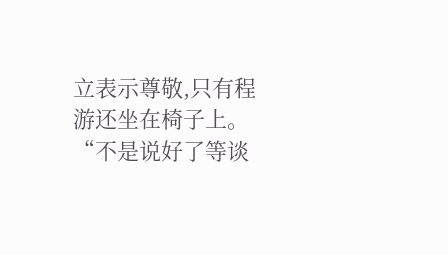立表示尊敬,只有程游还坐在椅子上。
“不是说好了等谈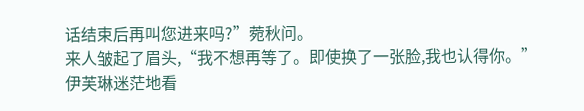话结束后再叫您进来吗?”菀秋问。
来人皱起了眉头,“我不想再等了。即使换了一张脸,我也认得你。”
伊芙琳迷茫地看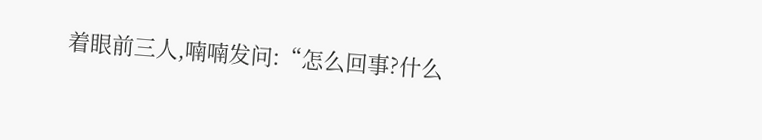着眼前三人,喃喃发问:“怎么回事?什么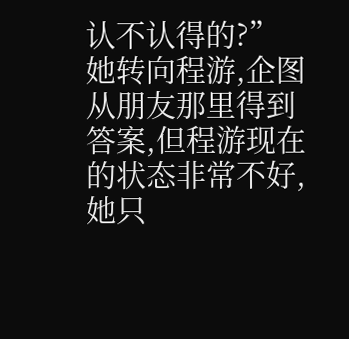认不认得的?”
她转向程游,企图从朋友那里得到答案,但程游现在的状态非常不好,她只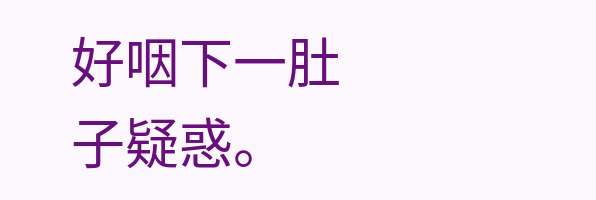好咽下一肚子疑惑。